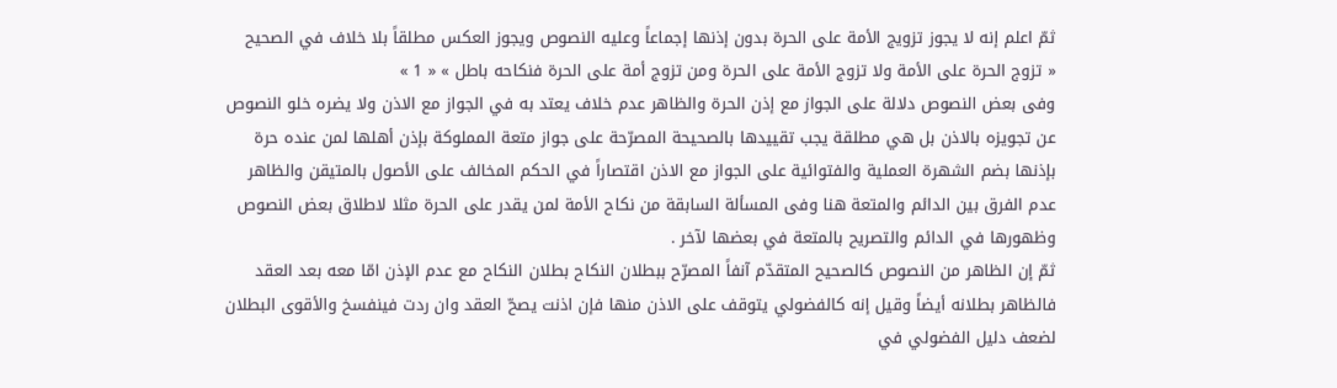ثمّ اعلم إنه لا يجوز تزويج الأمة على الحرة بدون إذنها إجماعاً وعليه النصوص ويجوز العكس مطلقاً بلا خلاف في الصحيح
« تزوج الحرة على الأمة ولا تزوج الأمة على الحرة ومن تزوج أمة على الحرة فنكاحه باطل » « 1 »
وفى بعض النصوص دلالة على الجواز مع إذن الحرة والظاهر عدم خلاف يعتد به في الجواز مع الاذن ولا يضره خلو النصوص عن تجويزه بالاذن بل هي مطلقة يجب تقييدها بالصحيحة المصرّحة على جواز متعة المملوكة بإذن أهلها لمن عنده حرة بإذنها بضم الشهرة العملية والفتوائية على الجواز مع الاذن اقتصاراً في الحكم المخالف على الأصول بالمتيقن والظاهر عدم الفرق بين الدائم والمتعة هنا وفى المسألة السابقة من نكاح الأمة لمن يقدر على الحرة مثلا لاطلاق بعض النصوص وظهورها في الدائم والتصريح بالمتعة في بعضها لآخر .
ثمّ إن الظاهر من النصوص كالصحيح المتقدّم آنفاً المصرّح ببطلان النكاح بطلان النكاح مع عدم الإذن امّا معه بعد العقد فالظاهر بطلانه أيضاً وقيل إنه كالفضولي يتوقف على الاذن منها فإن اذنت يصحّ العقد وان ردت فينفسخ والأقوى البطلان لضعف دليل الفضولي في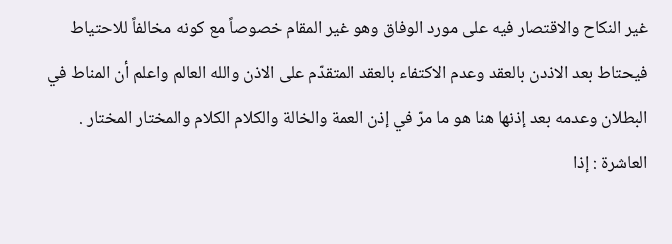غير النكاح والاقتصار فيه على مورد الوفاق وهو غير المقام خصوصاً مع كونه مخالفاً للاحتياط فيحتاط بعد الاذدن بالعقد وعدم الاكتفاء بالعقد المتقدّم على الاذن والله العالم واعلم أن المناط في البطلان وعدمه بعد إذنها هنا هو ما مرّ في إذن العمة والخالة والكلام الكلام والمختار المختار .
العاشرة : إذا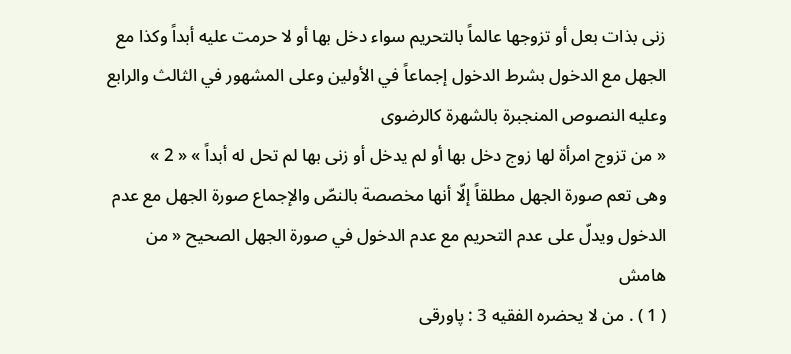زنى بذات بعل أو تزوجها عالماً بالتحريم سواء دخل بها أو لا حرمت عليه أبداً وكذا مع الجهل مع الدخول بشرط الدخول إجماعاً في الأولين وعلى المشهور في الثالث والرابع وعليه النصوص المنجبرة بالشهرة كالرضوى
« من تزوج امرأة لها زوج دخل بها أو لم يدخل أو زنى بها لم تحل له أبداً » « 2 »
وهى تعم صورة الجهل مطلقاً إلّا أنها مخصصة بالنصّ والإجماع صورة الجهل مع عدم الدخول ويدلّ على عدم التحريم مع عدم الدخول في صورة الجهل الصحيح « من
هامش
( 1 ) . من لا يحضره الفقيه 3 : پاورقى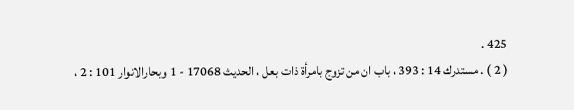425 .
( 2 ) . مستدرك 14 : 393 ، باب ان من تزوج بامرأة ذات بعل ، الحديث 17068 - 1 وبحارالانوار 101 : 2 ،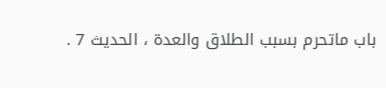باب ماتحرم بسبب الطلاق والعدة ، الحديث 7 .